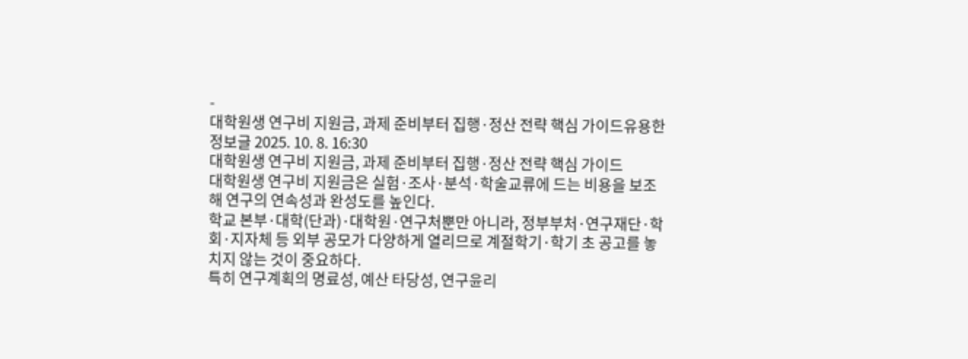-
대학원생 연구비 지원금, 과제 준비부터 집행·정산 전략 핵심 가이드유용한정보글 2025. 10. 8. 16:30
대학원생 연구비 지원금, 과제 준비부터 집행·정산 전략 핵심 가이드
대학원생 연구비 지원금은 실험·조사·분석·학술교류에 드는 비용을 보조해 연구의 연속성과 완성도를 높인다.
학교 본부·대학(단과)·대학원·연구처뿐만 아니라, 정부부처·연구재단·학회·지자체 등 외부 공모가 다양하게 열리므로 계절학기·학기 초 공고를 놓치지 않는 것이 중요하다.
특히 연구계획의 명료성, 예산 타당성, 연구윤리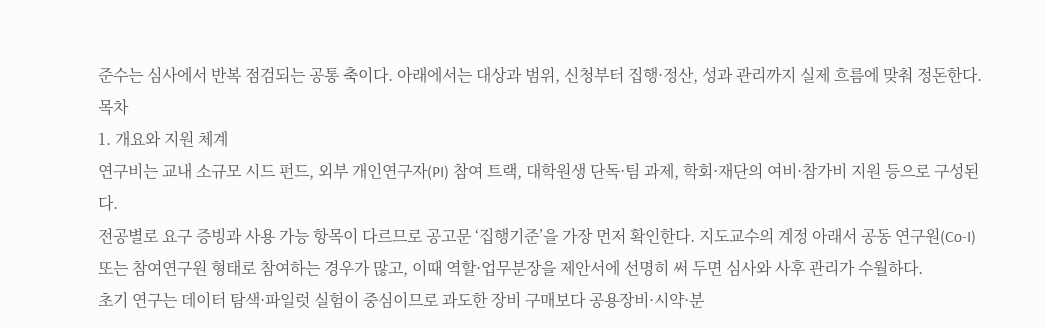준수는 심사에서 반복 점검되는 공통 축이다. 아래에서는 대상과 범위, 신청부터 집행·정산, 성과 관리까지 실제 흐름에 맞춰 정돈한다.
목차
1. 개요와 지원 체계
연구비는 교내 소규모 시드 펀드, 외부 개인연구자(PI) 참여 트랙, 대학원생 단독·팀 과제, 학회·재단의 여비·참가비 지원 등으로 구성된다.
전공별로 요구 증빙과 사용 가능 항목이 다르므로 공고문 ‘집행기준’을 가장 먼저 확인한다. 지도교수의 계정 아래서 공동 연구원(Co-I) 또는 참여연구원 형태로 참여하는 경우가 많고, 이때 역할·업무분장을 제안서에 선명히 써 두면 심사와 사후 관리가 수월하다.
초기 연구는 데이터 탐색·파일럿 실험이 중심이므로 과도한 장비 구매보다 공용장비·시약·분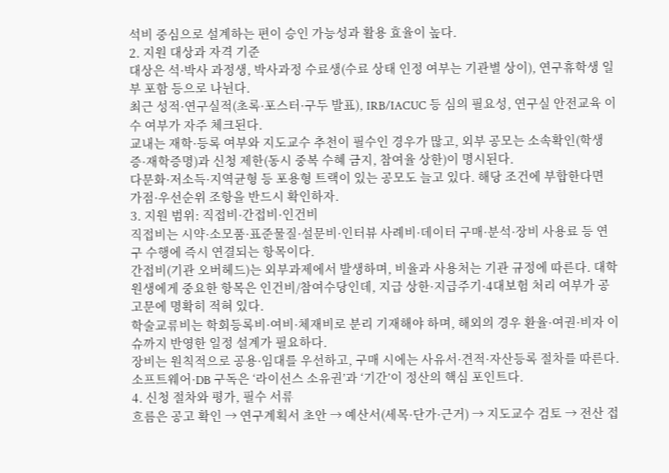석비 중심으로 설계하는 편이 승인 가능성과 활용 효율이 높다.
2. 지원 대상과 자격 기준
대상은 석·박사 과정생, 박사과정 수료생(수료 상태 인정 여부는 기관별 상이), 연구휴학생 일부 포함 등으로 나뉜다.
최근 성적·연구실적(초록·포스터·구두 발표), IRB/IACUC 등 심의 필요성, 연구실 안전교육 이수 여부가 자주 체크된다.
교내는 재학·등록 여부와 지도교수 추천이 필수인 경우가 많고, 외부 공모는 소속확인(학생증·재학증명)과 신청 제한(동시 중복 수혜 금지, 참여율 상한)이 명시된다.
다문화·저소득·지역균형 등 포용형 트랙이 있는 공모도 늘고 있다. 해당 조건에 부합한다면 가점·우선순위 조항을 반드시 확인하자.
3. 지원 범위: 직접비·간접비·인건비
직접비는 시약·소모품·표준물질·설문비·인터뷰 사례비·데이터 구매·분석·장비 사용료 등 연구 수행에 즉시 연결되는 항목이다.
간접비(기관 오버헤드)는 외부과제에서 발생하며, 비율과 사용처는 기관 규정에 따른다. 대학원생에게 중요한 항목은 인건비/참여수당인데, 지급 상한·지급주기·4대보험 처리 여부가 공고문에 명확히 적혀 있다.
학술교류비는 학회등록비·여비·체재비로 분리 기재해야 하며, 해외의 경우 환율·여권·비자 이슈까지 반영한 일정 설계가 필요하다.
장비는 원칙적으로 공용·임대를 우선하고, 구매 시에는 사유서·견적·자산등록 절차를 따른다. 소프트웨어·DB 구독은 ‘라이선스 소유권’과 ‘기간’이 정산의 핵심 포인트다.
4. 신청 절차와 평가, 필수 서류
흐름은 공고 확인 → 연구계획서 초안 → 예산서(세목·단가·근거) → 지도교수 검토 → 전산 접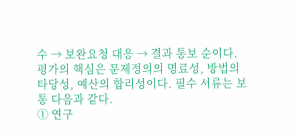수 → 보완요청 대응 → 결과 통보 순이다. 평가의 핵심은 문제정의의 명료성, 방법의 타당성, 예산의 합리성이다. 필수 서류는 보통 다음과 같다.
① 연구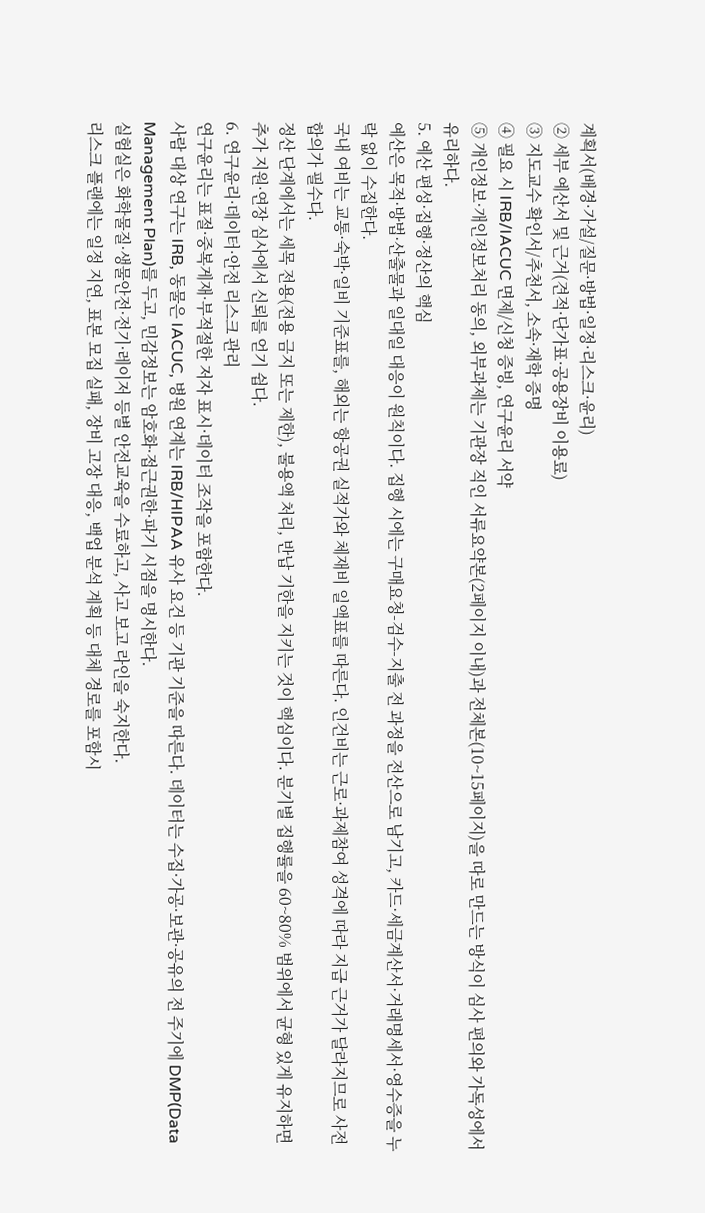계획서(배경·가설/질문·방법·일정·리스크·윤리)
② 세부 예산서 및 근거(견적·단가표·공용장비 이용료)
③ 지도교수 확인서/추천서, 소속·재학 증명
④ 필요 시 IRB/IACUC 면제/신청 증빙, 연구윤리 서약
⑤ 개인정보·개인정보처리 동의, 외부과제는 기관장 직인 서류요약본(2페이지 이내)과 전체본(10~15페이지)을 따로 만드는 방식이 심사 편의와 가독성에서 유리하다.
5. 예산 편성·집행·정산의 핵심
예산은 목적·방법·산출물과 일대일 대응이 원칙이다. 집행 시에는 구매요청-검수-지출 전 과정을 전산으로 남기고, 카드·세금계산서·거래명세서·영수증을 누락 없이 수집한다.
국내 여비는 교통·숙박·일비 기준표를, 해외는 항공권 실적가와 체재비 일액표를 따른다. 인건비는 근로·과제참여 성격에 따라 지급 근거가 달라지므로 사전 합의가 필수다.
정산 단계에서는 세목 전용(전용 금지 또는 제한), 불용액 처리, 반납 기한을 지키는 것이 핵심이다. 분기별 집행률을 60~80% 범위에서 균형 있게 유지하면 추가 지원·연장 심사에서 신뢰를 얻기 쉽다.
6. 연구윤리·데이터·안전 리스크 관리
연구윤리는 표절·중복게재·부적절한 저자 표시·데이터 조작을 포함한다.
사람 대상 연구는 IRB, 동물은 IACUC, 병원 연계는 IRB/HIPAA 유사 요건 등 기관 기준을 따른다. 데이터는 수집·가공·보관·공유의 전 주기에 DMP(Data Management Plan)를 두고, 민감정보는 암호화·접근권한·파기 시점을 명시한다.
실험실은 화학물질·생물안전·전기·레이저 등별 안전교육을 수료하고, 사고 보고 라인을 숙지한다.
리스크 플랜에는 일정 지연, 표본 모집 실패, 장비 고장 대응, 백업 분석 계획 등 대체 경로를 포함시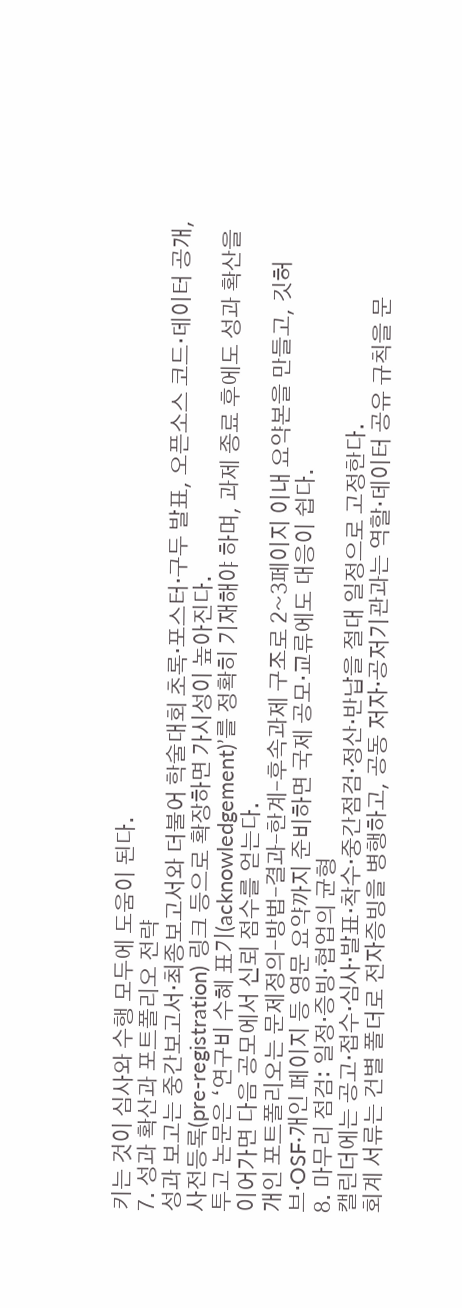키는 것이 심사와 수행 모두에 도움이 된다.
7. 성과 확산과 포트폴리오 전략
성과 보고는 중간보고서·최종보고서와 더불어 학술대회 초록·포스터·구두 발표, 오픈소스 코드·데이터 공개, 사전등록(pre-registration) 링크 등으로 확장하면 가시성이 높아진다.
투고 논문은 ‘연구비 수혜 표기(acknowledgement)’를 정확히 기재해야 하며, 과제 종료 후에도 성과 확산을 이어가면 다음 공모에서 신뢰 점수를 얻는다.
개인 포트폴리오는 문제정의–방법–결과–한계–후속과제 구조로 2~3페이지 이내 요약본을 만들고, 깃허브·OSF·개인 페이지 등 영문 요약까지 준비하면 국제 공모·교류에도 대응이 쉽다.
8. 마무리 점검: 일정·증빙·협업의 균형
캘린더에는 공고·접수·심사·발표·착수·중간점검·정산·반납을 절대 일정으로 고정한다.
회계 서류는 건별 폴더로 전자증빙을 병행하고, 공동 저자·공저기관과는 역할·데이터 공유 규칙을 문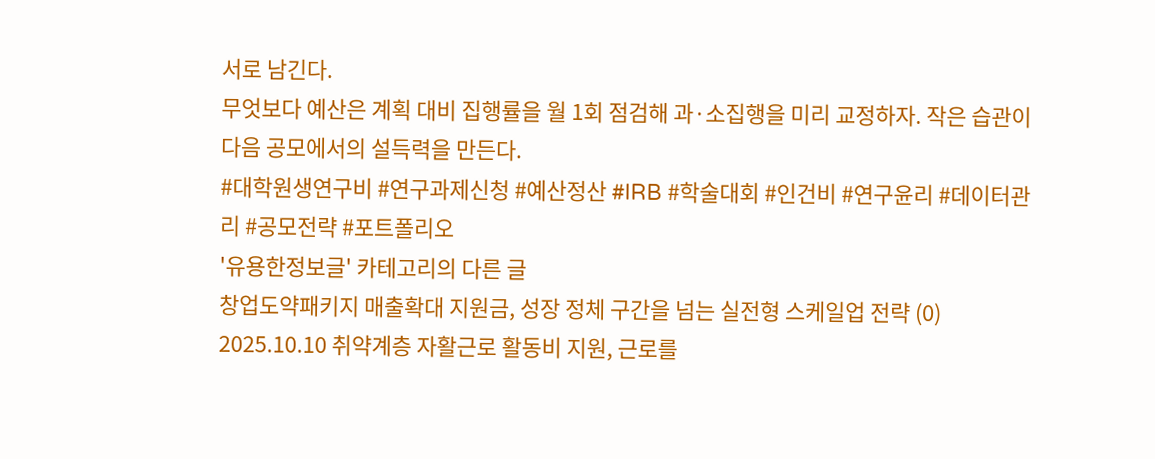서로 남긴다.
무엇보다 예산은 계획 대비 집행률을 월 1회 점검해 과·소집행을 미리 교정하자. 작은 습관이 다음 공모에서의 설득력을 만든다.
#대학원생연구비 #연구과제신청 #예산정산 #IRB #학술대회 #인건비 #연구윤리 #데이터관리 #공모전략 #포트폴리오
'유용한정보글' 카테고리의 다른 글
창업도약패키지 매출확대 지원금, 성장 정체 구간을 넘는 실전형 스케일업 전략 (0) 2025.10.10 취약계층 자활근로 활동비 지원, 근로를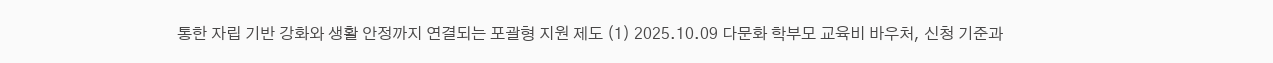통한 자립 기반 강화와 생활 안정까지 연결되는 포괄형 지원 제도 (1) 2025.10.09 다문화 학부모 교육비 바우처, 신청 기준과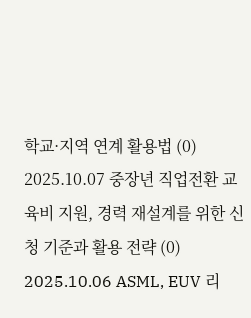학교·지역 연계 활용법 (0) 2025.10.07 중장년 직업전환 교육비 지원, 경력 재설계를 위한 신청 기준과 활용 전략 (0) 2025.10.06 ASML, EUV 리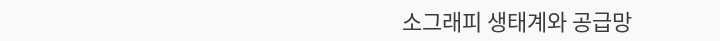소그래피 생태계와 공급망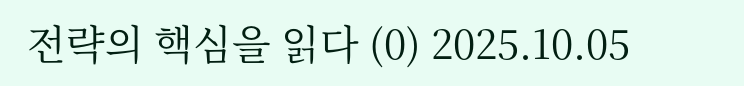전략의 핵심을 읽다 (0) 2025.10.05